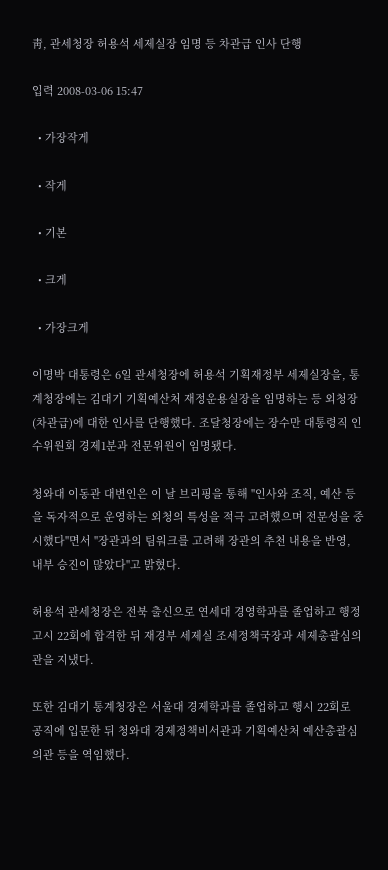靑, 관세청장 허용석 세제실장 임명 등 차관급 인사 단행

입력 2008-03-06 15:47

  • 가장작게

  • 작게

  • 기본

  • 크게

  • 가장크게

이명박 대통령은 6일 관세청장에 허용석 기획재정부 세제실장을, 통계청장에는 김대기 기획예산처 재정운용실장을 임명하는 등 외청장(차관급)에 대한 인사를 단행했다. 조달청장에는 장수만 대통령직 인수위원회 경제1분과 전문위원이 임명됐다.

청와대 이동관 대변인은 이 날 브리핑을 통해 "인사와 조직, 예산 등을 독자적으로 운영하는 외청의 특성을 적극 고려했으며 전문성을 중시했다"면서 "장관과의 팀워크를 고려해 장관의 추천 내용을 반영, 내부 승진이 많았다"고 밝혔다.

허용석 관세청장은 전북 출신으로 연세대 경영학과를 졸업하고 행정고시 22회에 합격한 뒤 재경부 세제실 조세정책국장과 세제총괄심의관을 지냈다.

또한 김대기 통계청장은 서울대 경제학과를 졸업하고 행시 22회로 공직에 입문한 뒤 청와대 경제정책비서관과 기획예산처 예산총괄심의관 등을 역임했다.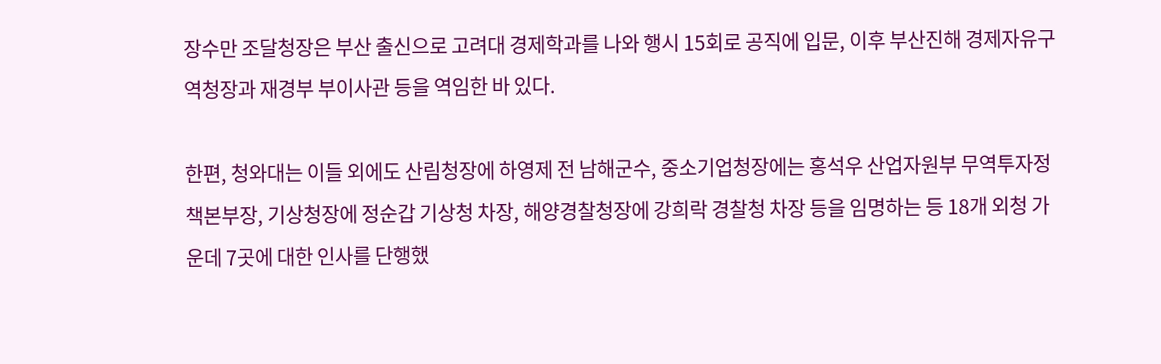장수만 조달청장은 부산 출신으로 고려대 경제학과를 나와 행시 15회로 공직에 입문, 이후 부산진해 경제자유구역청장과 재경부 부이사관 등을 역임한 바 있다.

한편, 청와대는 이들 외에도 산림청장에 하영제 전 남해군수, 중소기업청장에는 홍석우 산업자원부 무역투자정책본부장, 기상청장에 정순갑 기상청 차장, 해양경찰청장에 강희락 경찰청 차장 등을 임명하는 등 18개 외청 가운데 7곳에 대한 인사를 단행했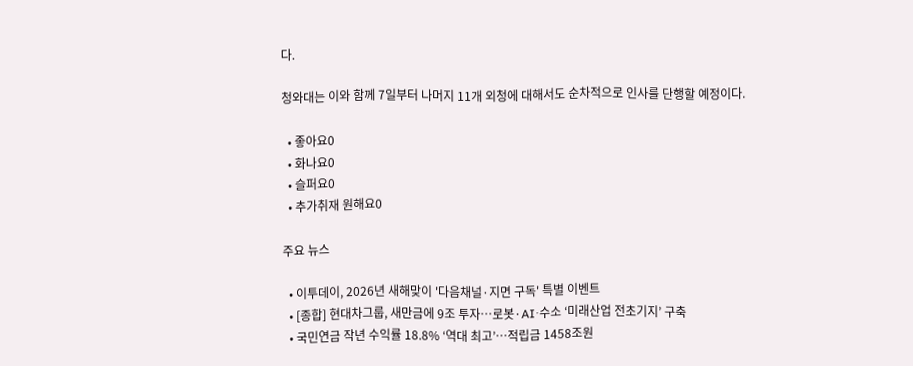다.

청와대는 이와 함께 7일부터 나머지 11개 외청에 대해서도 순차적으로 인사를 단행할 예정이다.

  • 좋아요0
  • 화나요0
  • 슬퍼요0
  • 추가취재 원해요0

주요 뉴스

  • 이투데이, 2026년 새해맞이 '다음채널·지면 구독' 특별 이벤트
  • [종합] 현대차그룹, 새만금에 9조 투자…로봇·AI·수소 ‘미래산업 전초기지’ 구축
  • 국민연금 작년 수익률 18.8% ‘역대 최고’…적립금 1458조원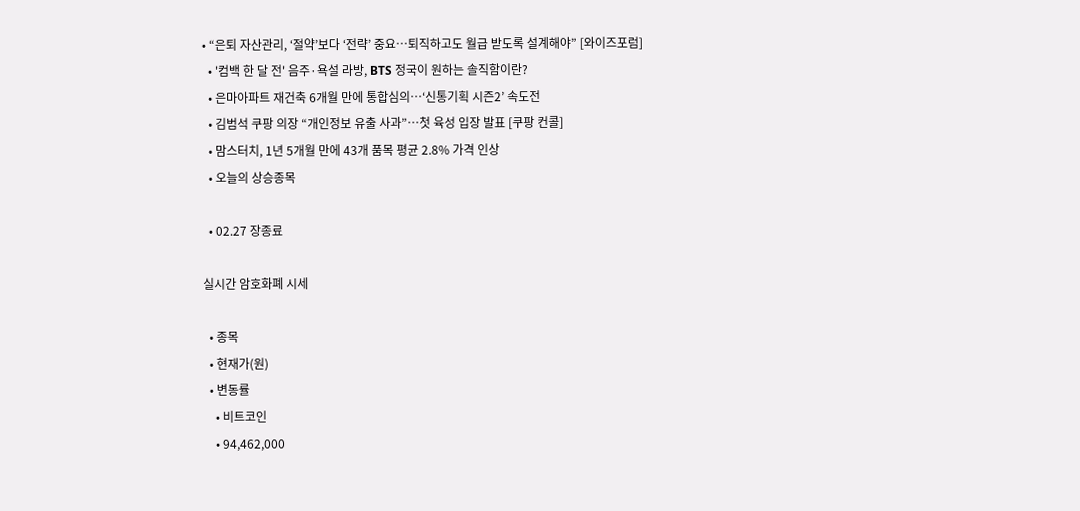• “은퇴 자산관리, ‘절약’보다 ‘전략’ 중요⋯퇴직하고도 월급 받도록 설계해야” [와이즈포럼]
  • '컴백 한 달 전' 음주·욕설 라방, BTS 정국이 원하는 솔직함이란?
  • 은마아파트 재건축 6개월 만에 통합심의…‘신통기획 시즌2’ 속도전
  • 김범석 쿠팡 의장 “개인정보 유출 사과”⋯첫 육성 입장 발표 [쿠팡 컨콜]
  • 맘스터치, 1년 5개월 만에 43개 품목 평균 2.8% 가격 인상
  • 오늘의 상승종목

  • 02.27 장종료

실시간 암호화폐 시세

  • 종목
  • 현재가(원)
  • 변동률
    • 비트코인
    • 94,462,000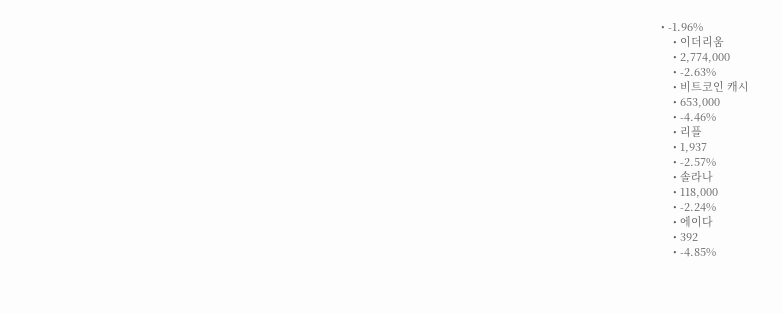• -1.96%
    • 이더리움
    • 2,774,000
    • -2.63%
    • 비트코인 캐시
    • 653,000
    • -4.46%
    • 리플
    • 1,937
    • -2.57%
    • 솔라나
    • 118,000
    • -2.24%
    • 에이다
    • 392
    • -4.85%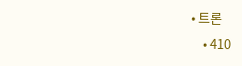• 트론
    • 410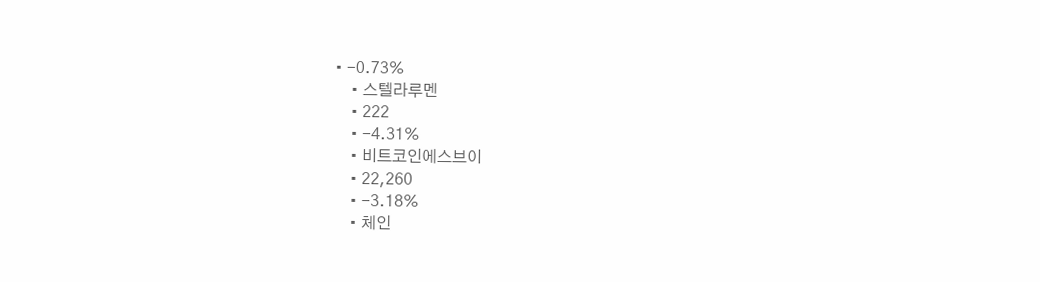• -0.73%
    • 스텔라루멘
    • 222
    • -4.31%
    • 비트코인에스브이
    • 22,260
    • -3.18%
    • 체인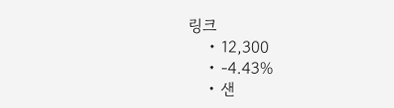링크
    • 12,300
    • -4.43%
    • 샌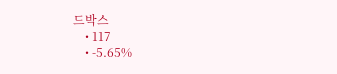드박스
    • 117
    • -5.65%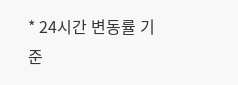* 24시간 변동률 기준